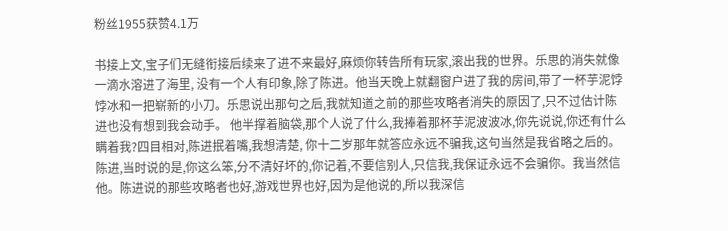粉丝1955获赞4.1万

书接上文,宝子们无缝衔接后续来了进不来最好,麻烦你转告所有玩家,滚出我的世界。乐思的消失就像一滴水溶进了海里, 没有一个人有印象,除了陈进。他当天晚上就翻窗户进了我的房间,带了一杯芋泥饽饽冰和一把崭新的小刀。乐思说出那句之后,我就知道之前的那些攻略者消失的原因了,只不过估计陈进也没有想到我会动手。 他半撑着脑袋,那个人说了什么,我捧着那杯芋泥波波冰,你先说说,你还有什么瞒着我?四目相对,陈进抿着嘴,我想清楚, 你十二岁那年就答应永远不骗我,这句当然是我省略之后的。陈进,当时说的是,你这么笨,分不清好坏的,你记着,不要信别人,只信我,我保证永远不会骗你。我当然信他。陈进说的那些攻略者也好,游戏世界也好,因为是他说的,所以我深信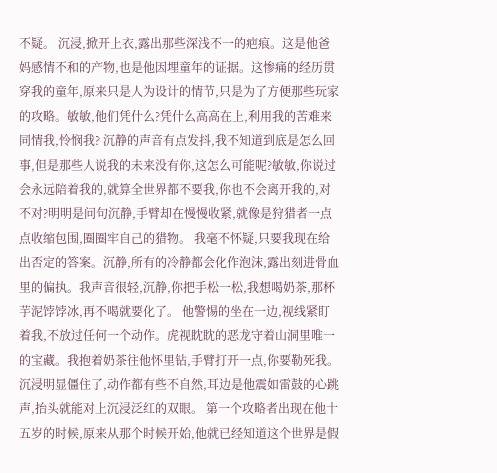不疑。 沉浸,掀开上衣,露出那些深浅不一的疤痕。这是他爸妈感情不和的产物,也是他因埋童年的证据。这惨痛的经历贯穿我的童年,原来只是人为设计的情节,只是为了方便那些玩家的攻略。敏敏,他们凭什么?凭什么高高在上,利用我的苦难来同情我,怜悯我? 沉静的声音有点发抖,我不知道到底是怎么回事,但是那些人说我的未来没有你,这怎么可能呢?敏敏,你说过会永远陪着我的,就算全世界都不要我,你也不会离开我的,对不对?明明是问句沉静,手臂却在慢慢收紧,就像是狩猎者一点点收缩包围,圈圈牢自己的猎物。 我毫不怀疑,只要我现在给出否定的答案。沉静,所有的冷静都会化作泡沫,露出刻进骨血里的偏执。我声音很轻,沉静,你把手松一松,我想喝奶茶,那杯芋泥饽饽冰,再不喝就要化了。 他警惕的坐在一边,视线紧盯着我,不放过任何一个动作。虎视眈眈的恶龙守着山洞里唯一的宝藏。我抱着奶茶往他怀里钻,手臂打开一点,你要勒死我。沉浸明显僵住了,动作都有些不自然,耳边是他震如雷鼓的心跳声,抬头就能对上沉浸泛红的双眼。 第一个攻略者出现在他十五岁的时候,原来从那个时候开始,他就已经知道这个世界是假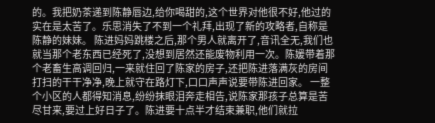的。我把奶茶递到陈静唇边,给你喝甜的,这个世界对他很不好,他过的实在是太苦了。乐思消失了不到一个礼拜,出现了新的攻略者,自称是陈静的妹妹。 陈进妈妈跳楼之后,那个男人就离开了,音讯全无,我们也就当那个老东西已经死了,没想到居然还能废物利用一次。陈媛带着那个老畜生高调回归,一来就住回了陈家的房子,还把陈进落满灰的房间打扫的干干净净,晚上就守在路灯下,口口声声说要带陈进回家。 一整个小区的人都得知消息,纷纷抹眼泪奔走相告,说陈家那孩子总算是苦尽甘来,要过上好日子了。陈进要十点半才结束兼职,他们就拉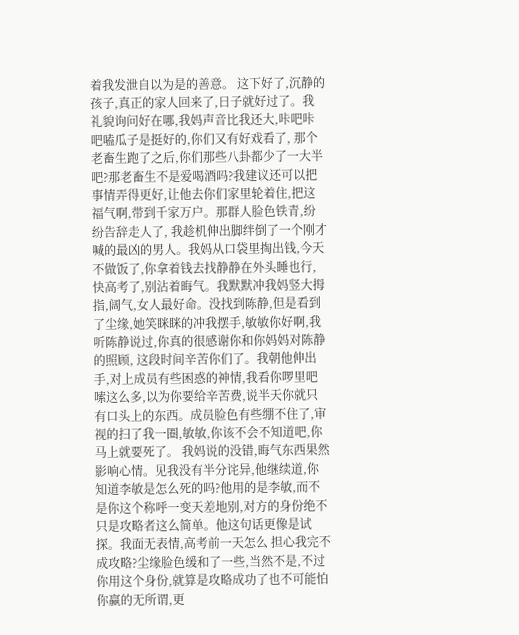着我发泄自以为是的善意。 这下好了,沉静的孩子,真正的家人回来了,日子就好过了。我礼貌询问好在哪,我妈声音比我还大,咔吧咔吧嗑瓜子是挺好的,你们又有好戏看了, 那个老畜生跑了之后,你们那些八卦都少了一大半吧?那老畜生不是爱喝酒吗?我建议还可以把事情弄得更好,让他去你们家里轮着住,把这福气啊,带到千家万户。那群人脸色铁青,纷纷告辞走人了, 我趁机伸出脚绊倒了一个刚才喊的最凶的男人。我妈从口袋里掏出钱,今天不做饭了,你拿着钱去找静静在外头睡也行, 快高考了,别沾着晦气。我默默冲我妈竖大拇指,阔气,女人最好命。没找到陈静,但是看到了尘缘,她笑眯眯的冲我摆手,敏敏你好啊,我听陈静说过,你真的很感谢你和你妈妈对陈静的照顾, 这段时间辛苦你们了。我朝他伸出手,对上成员有些困惑的神情,我看你啰里吧嗦这么多,以为你要给辛苦费,说半天你就只有口头上的东西。成员脸色有些绷不住了,审视的扫了我一圈,敏敏,你该不会不知道吧,你马上就要死了。 我妈说的没错,晦气东西果然影响心情。见我没有半分诧异,他继续道,你知道李敏是怎么死的吗?他用的是李敏,而不是你这个称呼一变天差地别,对方的身份绝不只是攻略者这么简单。他这句话更像是试探。我面无表情,高考前一天怎么 担心我完不成攻略?尘缘脸色缓和了一些,当然不是,不过你用这个身份,就算是攻略成功了也不可能怕你赢的无所谓,更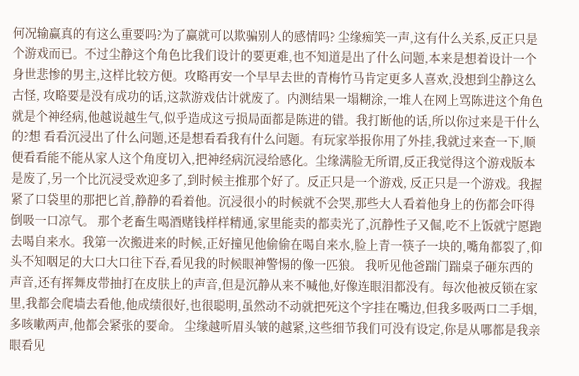何况输赢真的有这么重要吗?为了赢就可以欺骗别人的感情吗? 尘缘痴笑一声,这有什么关系,反正只是个游戏而已。不过尘静这个角色比我们设计的要更难,也不知道是出了什么问题,本来是想着设计一个身世悲惨的男主,这样比较方便。攻略再安一个早早去世的青梅竹马肯定更多人喜欢,没想到尘静这么古怪, 攻略要是没有成功的话,这款游戏估计就废了。内测结果一塌糊涂,一堆人在网上骂陈进这个角色就是个神经病,他越说越生气,似乎造成这亏损局面都是陈进的错。我打断他的话,所以你过来是干什么的?想 看看沉浸出了什么问题,还是想看看我有什么问题。有玩家举报你用了外挂,我就过来查一下,顺便看看能不能从家人这个角度切入,把神经病沉浸给感化。尘缘满脸无所谓,反正我觉得这个游戏版本是废了,另一个比沉浸受欢迎多了,到时候主推那个好了。反正只是一个游戏, 反正只是一个游戏。我握紧了口袋里的那把匕首,静静的看着他。沉浸很小的时候就不会哭,那些大人看着他身上的伤都会吓得倒吸一口凉气。 那个老畜生喝酒赌钱样样精通,家里能卖的都卖光了,沉静性子又倔,吃不上饭就宁愿跑去喝自来水。我第一次搬进来的时候,正好撞见他偷偷在喝自来水,脸上青一筷子一块的,嘴角都裂了,仰头不知咽足的大口大口往下吞,看见我的时候眼神警惕的像一匹狼。 我听见他爸踹门踹桌子砸东西的声音,还有挥舞皮带抽打在皮肤上的声音,但是沉静从来不喊他,好像连眼泪都没有。每次他被反锁在家里,我都会爬墙去看他,他成绩很好,也很聪明,虽然动不动就把死这个字挂在嘴边,但我多吸两口二手烟,多咳嗽两声,他都会紧张的要命。 尘缘越听眉头皱的越紧,这些细节我们可没有设定,你是从哪都是我亲眼看见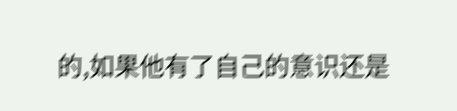的,如果他有了自己的意识还是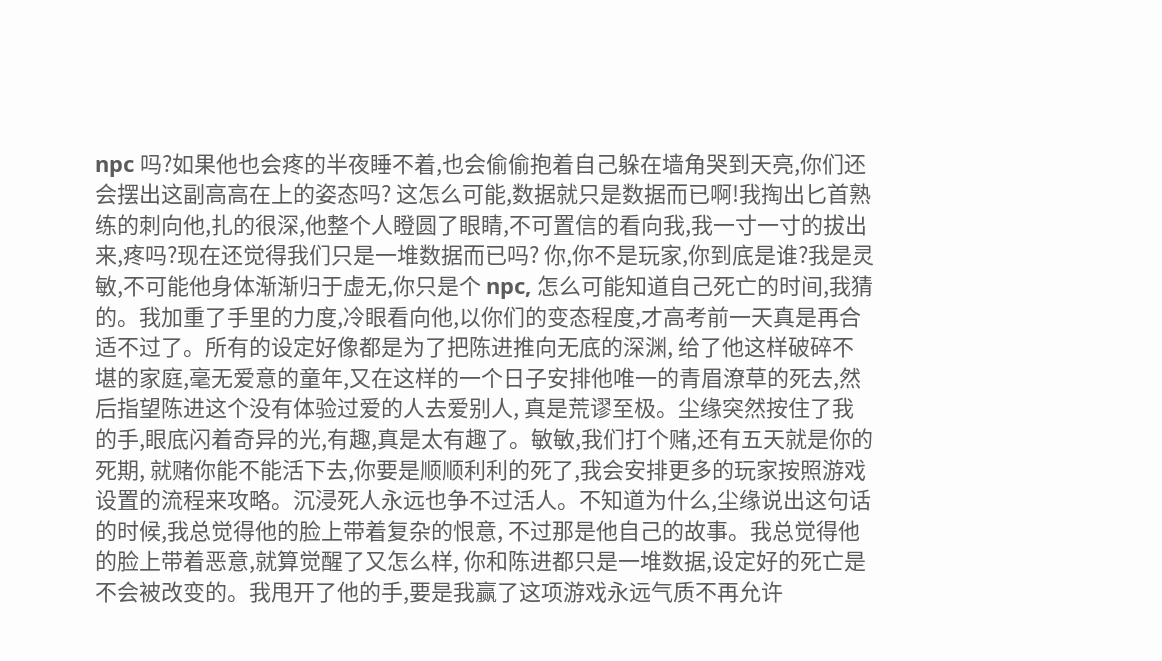npc 吗?如果他也会疼的半夜睡不着,也会偷偷抱着自己躲在墙角哭到天亮,你们还会摆出这副高高在上的姿态吗? 这怎么可能,数据就只是数据而已啊!我掏出匕首熟练的刺向他,扎的很深,他整个人瞪圆了眼睛,不可置信的看向我,我一寸一寸的拔出来,疼吗?现在还觉得我们只是一堆数据而已吗? 你,你不是玩家,你到底是谁?我是灵敏,不可能他身体渐渐归于虚无,你只是个 npc, 怎么可能知道自己死亡的时间,我猜的。我加重了手里的力度,冷眼看向他,以你们的变态程度,才高考前一天真是再合适不过了。所有的设定好像都是为了把陈进推向无底的深渊, 给了他这样破碎不堪的家庭,毫无爱意的童年,又在这样的一个日子安排他唯一的青眉潦草的死去,然后指望陈进这个没有体验过爱的人去爱别人, 真是荒谬至极。尘缘突然按住了我的手,眼底闪着奇异的光,有趣,真是太有趣了。敏敏,我们打个赌,还有五天就是你的死期, 就赌你能不能活下去,你要是顺顺利利的死了,我会安排更多的玩家按照游戏设置的流程来攻略。沉浸死人永远也争不过活人。不知道为什么,尘缘说出这句话的时候,我总觉得他的脸上带着复杂的恨意, 不过那是他自己的故事。我总觉得他的脸上带着恶意,就算觉醒了又怎么样, 你和陈进都只是一堆数据,设定好的死亡是不会被改变的。我甩开了他的手,要是我赢了这项游戏永远气质不再允许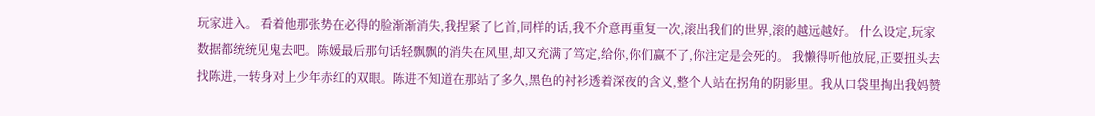玩家进入。 看着他那张势在必得的脸渐渐消失,我捏紧了匕首,同样的话,我不介意再重复一次,滚出我们的世界,滚的越远越好。 什么设定,玩家数据都统统见鬼去吧。陈媛最后那句话轻飘飘的消失在风里,却又充满了笃定,给你,你们赢不了,你注定是会死的。 我懒得听他放屁,正要扭头去找陈进,一转身对上少年赤红的双眼。陈进不知道在那站了多久,黑色的衬衫透着深夜的含义,整个人站在拐角的阴影里。我从口袋里掏出我妈赞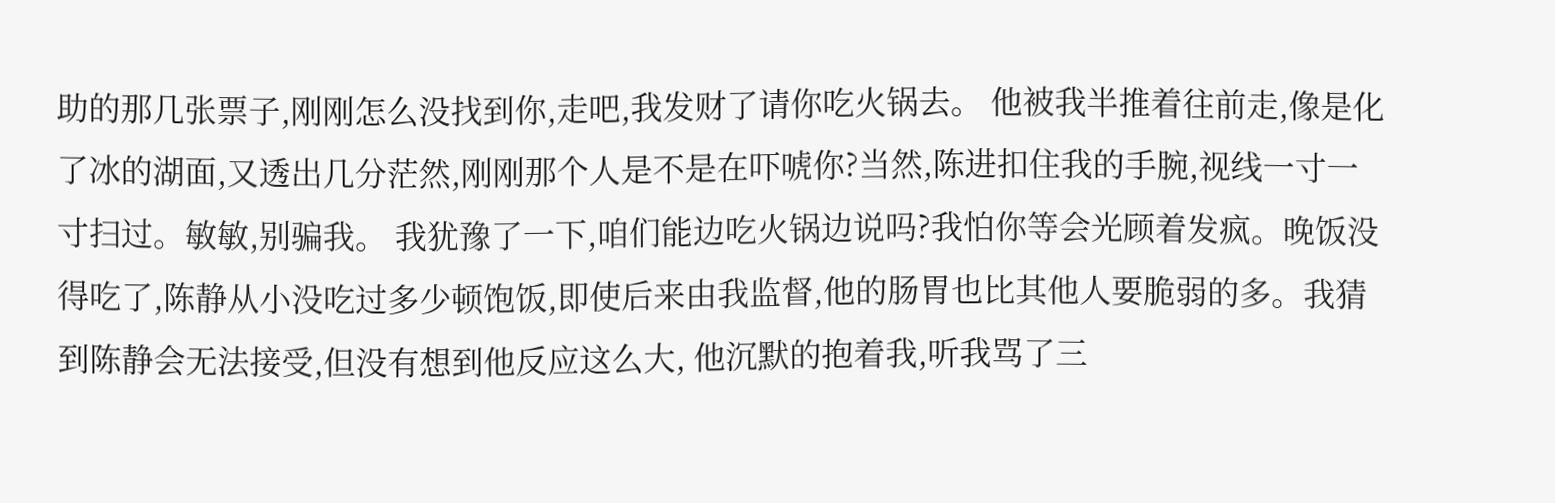助的那几张票子,刚刚怎么没找到你,走吧,我发财了请你吃火锅去。 他被我半推着往前走,像是化了冰的湖面,又透出几分茫然,刚刚那个人是不是在吓唬你?当然,陈进扣住我的手腕,视线一寸一寸扫过。敏敏,别骗我。 我犹豫了一下,咱们能边吃火锅边说吗?我怕你等会光顾着发疯。晚饭没得吃了,陈静从小没吃过多少顿饱饭,即使后来由我监督,他的肠胃也比其他人要脆弱的多。我猜到陈静会无法接受,但没有想到他反应这么大, 他沉默的抱着我,听我骂了三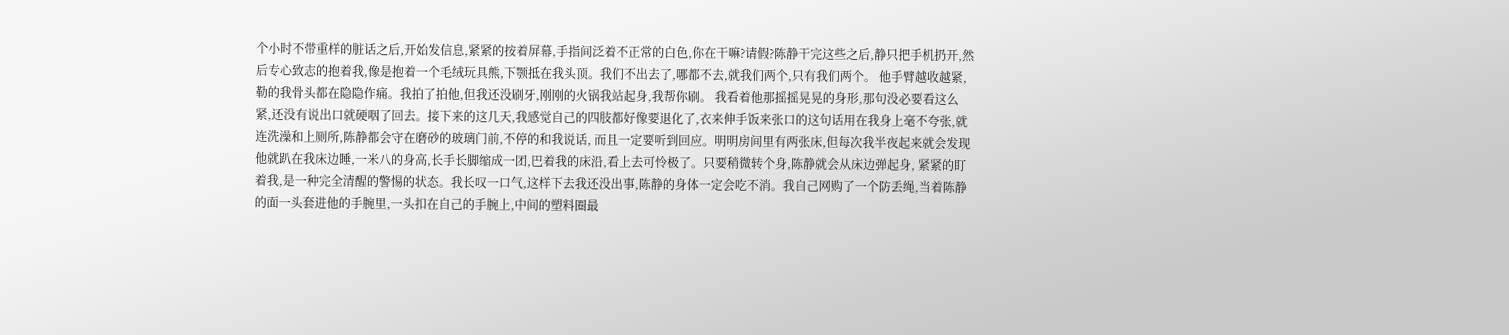个小时不带重样的脏话之后,开始发信息,紧紧的按着屏幕,手指间泛着不正常的白色,你在干嘛?请假?陈静干完这些之后,静只把手机扔开,然后专心致志的抱着我,像是抱着一个毛绒玩具熊,下颚抵在我头顶。我们不出去了,哪都不去,就我们两个,只有我们两个。 他手臂越收越紧,勒的我骨头都在隐隐作痛。我拍了拍他,但我还没刷牙,刚刚的火锅我站起身,我帮你刷。 我看着他那摇摇晃晃的身形,那句没必要看这么紧,还没有说出口就硬咽了回去。接下来的这几天,我感觉自己的四肢都好像要退化了,衣来伸手饭来张口的这句话用在我身上毫不夸张,就连洗澡和上厕所,陈静都会守在磨砂的玻璃门前,不停的和我说话, 而且一定要听到回应。明明房间里有两张床,但每次我半夜起来就会发现他就趴在我床边睡,一米八的身高,长手长脚缩成一团,巴着我的床沿,看上去可怜极了。只要稍微转个身,陈静就会从床边弹起身, 紧紧的盯着我,是一种完全清醒的警惕的状态。我长叹一口气,这样下去我还没出事,陈静的身体一定会吃不消。我自己网购了一个防丢绳,当着陈静的面一头套进他的手腕里,一头扣在自己的手腕上,中间的塑料圈最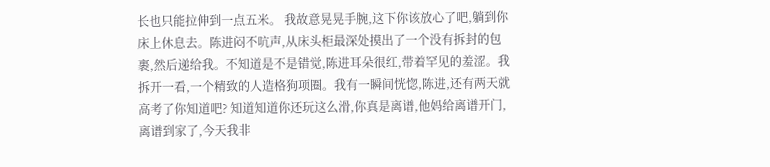长也只能拉伸到一点五米。 我故意晃晃手腕,这下你该放心了吧,躺到你床上休息去。陈进闷不吭声,从床头柜最深处摸出了一个没有拆封的包裹,然后递给我。不知道是不是错觉,陈进耳朵很红,带着罕见的羞涩。我拆开一看,一个精致的人造格狗项圈。我有一瞬间恍惚,陈进,还有两天就高考了你知道吧? 知道知道你还玩这么滑,你真是离谱,他妈给离谱开门,离谱到家了,今天我非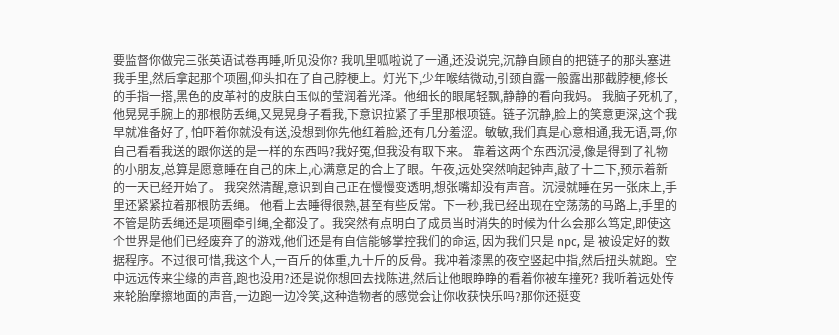要监督你做完三张英语试卷再睡,听见没你? 我叽里呱啦说了一通,还没说完,沉静自顾自的把链子的那头塞进我手里,然后拿起那个项圈,仰头扣在了自己脖梗上。灯光下,少年喉结微动,引颈自露一般露出那截脖梗,修长的手指一搭,黑色的皮革衬的皮肤白玉似的莹润着光泽。他细长的眼尾轻飘,静静的看向我妈。 我脑子死机了,他晃晃手腕上的那根防丢绳,又晃晃身子看我,下意识拉紧了手里那根项链。链子沉静,脸上的笑意更深,这个我早就准备好了, 怕吓着你就没有送,没想到你先他红着脸,还有几分羞涩。敏敏,我们真是心意相通,我无语,哥,你自己看看我送的跟你送的是一样的东西吗?我好冤,但我没有取下来。 靠着这两个东西沉浸,像是得到了礼物的小朋友,总算是愿意睡在自己的床上,心满意足的合上了眼。午夜,远处突然响起钟声,敲了十二下,预示着新的一天已经开始了。 我突然清醒,意识到自己正在慢慢变透明,想张嘴却没有声音。沉浸就睡在另一张床上,手里还紧紧拉着那根防丢绳。 他看上去睡得很熟,甚至有些反常。下一秒,我已经出现在空荡荡的马路上,手里的不管是防丢绳还是项圈牵引绳,全都没了。我突然有点明白了成员当时消失的时候为什么会那么笃定,即使这个世界是他们已经废弃了的游戏,他们还是有自信能够掌控我们的命运, 因为我们只是 npc, 是 被设定好的数据程序。不过很可惜,我这个人,一百斤的体重,九十斤的反骨。我冲着漆黑的夜空竖起中指,然后扭头就跑。空中远远传来尘缘的声音,跑也没用?还是说你想回去找陈进,然后让他眼睁睁的看着你被车撞死? 我听着远处传来轮胎摩擦地面的声音,一边跑一边冷笑,这种造物者的感觉会让你收获快乐吗?那你还挺变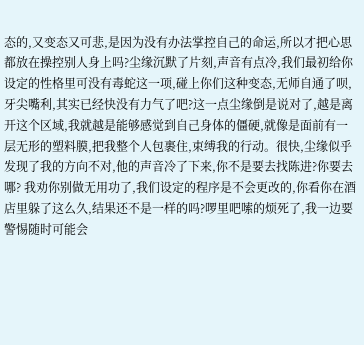态的,又变态又可悲,是因为没有办法掌控自己的命运,所以才把心思都放在操控别人身上吗?尘缘沉默了片刻,声音有点冷,我们最初给你设定的性格里可没有毒蛇这一项,碰上你们这种变态,无师自通了呗, 牙尖嘴利,其实已经快没有力气了吧?这一点尘缘倒是说对了,越是离开这个区域,我就越是能够感觉到自己身体的僵硬,就像是面前有一层无形的塑料膜,把我整个人包裹住,束缚我的行动。很快,尘缘似乎发现了我的方向不对,他的声音冷了下来,你不是要去找陈进?你要去哪? 我劝你别做无用功了,我们设定的程序是不会更改的,你看你在酒店里躲了这么久,结果还不是一样的吗?啰里吧嗦的烦死了,我一边要警惕随时可能会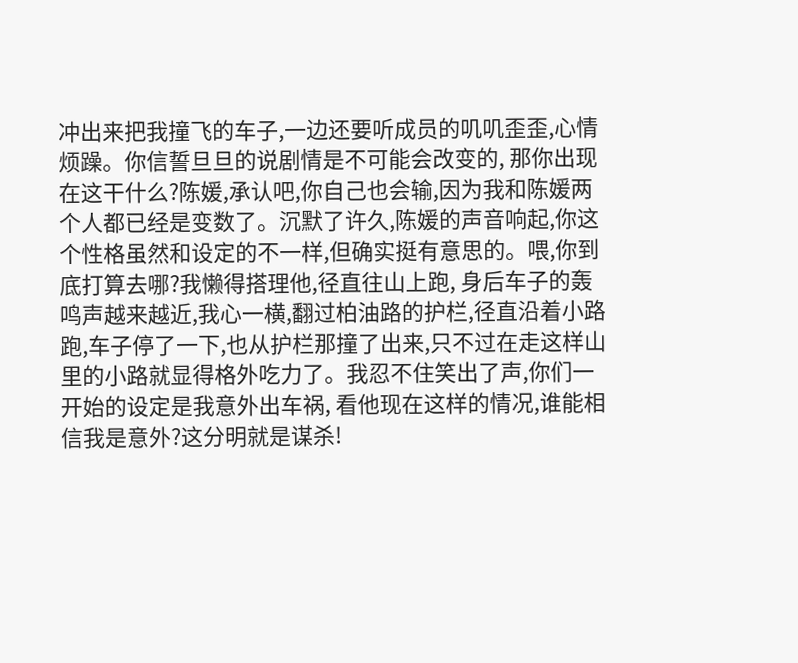冲出来把我撞飞的车子,一边还要听成员的叽叽歪歪,心情烦躁。你信誓旦旦的说剧情是不可能会改变的, 那你出现在这干什么?陈媛,承认吧,你自己也会输,因为我和陈媛两个人都已经是变数了。沉默了许久,陈媛的声音响起,你这个性格虽然和设定的不一样,但确实挺有意思的。喂,你到底打算去哪?我懒得搭理他,径直往山上跑, 身后车子的轰鸣声越来越近,我心一横,翻过柏油路的护栏,径直沿着小路跑,车子停了一下,也从护栏那撞了出来,只不过在走这样山里的小路就显得格外吃力了。我忍不住笑出了声,你们一开始的设定是我意外出车祸, 看他现在这样的情况,谁能相信我是意外?这分明就是谋杀!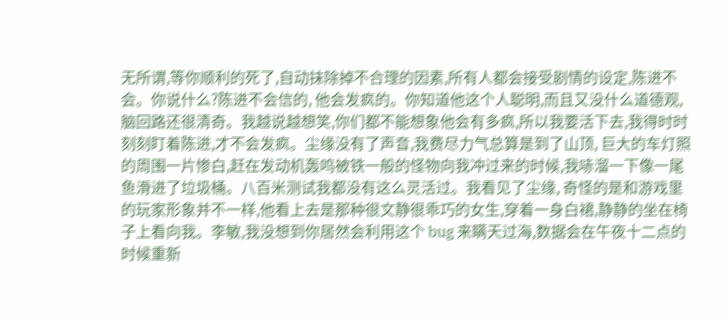无所谓,等你顺利的死了,自动抹除掉不合理的因素,所有人都会接受剧情的设定,陈进不会。你说什么?陈进不会信的, 他会发疯的。你知道他这个人聪明,而且又没什么道德观,脑回路还很清奇。我越说越想笑,你们都不能想象他会有多疯,所以我要活下去,我得时时刻刻盯着陈进,才不会发疯。尘缘没有了声音,我费尽力气总算是到了山顶, 巨大的车灯照的周围一片惨白,赶在发动机轰鸣被铁一般的怪物向我冲过来的时候,我哧溜一下像一尾鱼滑进了垃圾桶。八百米测试我都没有这么灵活过。我看见了尘缘, 奇怪的是和游戏里的玩家形象并不一样,他看上去是那种很文静很乖巧的女生,穿着一身白裙,静静的坐在椅子上看向我。李敏,我没想到你居然会利用这个 bug 来瞒天过海,数据会在午夜十二点的时候重新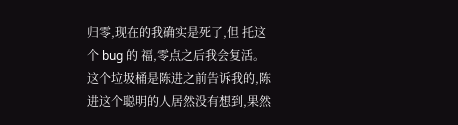归零,现在的我确实是死了,但 托这个 bug 的 福,零点之后我会复活。这个垃圾桶是陈进之前告诉我的,陈进这个聪明的人居然没有想到,果然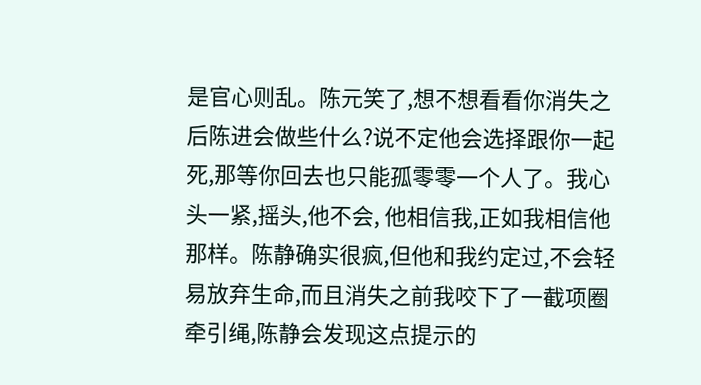是官心则乱。陈元笑了,想不想看看你消失之后陈进会做些什么?说不定他会选择跟你一起死,那等你回去也只能孤零零一个人了。我心头一紧,摇头,他不会, 他相信我,正如我相信他那样。陈静确实很疯,但他和我约定过,不会轻易放弃生命,而且消失之前我咬下了一截项圈牵引绳,陈静会发现这点提示的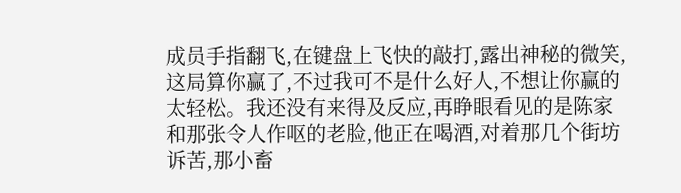成员手指翻飞,在键盘上飞快的敲打,露出神秘的微笑, 这局算你赢了,不过我可不是什么好人,不想让你赢的太轻松。我还没有来得及反应,再睁眼看见的是陈家和那张令人作呕的老脸,他正在喝酒,对着那几个街坊诉苦,那小畜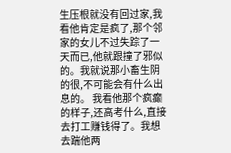生压根就没有回过家,我看他肯定是疯了,那个邻家的女儿不过失踪了一天而已,他就跟撞了邪似的。我就说那小畜生阴的很,不可能会有什么出息的。 我看他那个疯癫的样子,还高考什么,直接去打工赚钱得了。我想去踹他两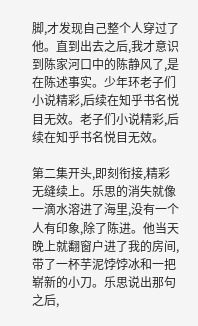脚,才发现自己整个人穿过了他。直到出去之后,我才意识到陈家河口中的陈静风了,是在陈述事实。少年环老子们小说精彩,后续在知乎书名悦目无效。老子们小说精彩,后续在知乎书名悦目无效。

第二集开头,即刻衔接,精彩无缝续上。乐思的消失就像一滴水溶进了海里,没有一个人有印象,除了陈进。他当天晚上就翻窗户进了我的房间,带了一杯芋泥饽饽冰和一把崭新的小刀。乐思说出那句之后,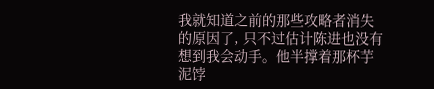我就知道之前的那些攻略者消失的原因了, 只不过估计陈进也没有想到我会动手。他半撑着那杯芋泥饽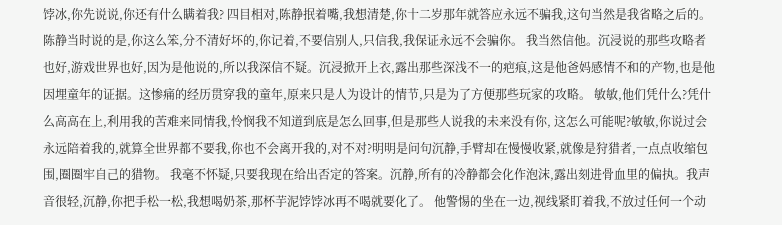饽冰,你先说说,你还有什么瞒着我? 四目相对,陈静抿着嘴,我想清楚,你十二岁那年就答应永远不骗我,这句当然是我省略之后的。陈静当时说的是,你这么笨,分不清好坏的,你记着,不要信别人,只信我,我保证永远不会骗你。 我当然信他。沉浸说的那些攻略者也好,游戏世界也好,因为是他说的,所以我深信不疑。沉浸掀开上衣,露出那些深浅不一的疤痕,这是他爸妈感情不和的产物,也是他因埋童年的证据。这惨痛的经历贯穿我的童年,原来只是人为设计的情节,只是为了方便那些玩家的攻略。 敏敏,他们凭什么?凭什么高高在上,利用我的苦难来同情我,怜悯我不知道到底是怎么回事,但是那些人说我的未来没有你, 这怎么可能呢?敏敏,你说过会永远陪着我的,就算全世界都不要我,你也不会离开我的,对不对?明明是问句沉静,手臂却在慢慢收紧,就像是狩猎者,一点点收缩包围,圈圈牢自己的猎物。 我毫不怀疑,只要我现在给出否定的答案。沉静,所有的冷静都会化作泡沫,露出刻进骨血里的偏执。我声音很轻,沉静,你把手松一松,我想喝奶茶,那杯芋泥饽饽冰再不喝就要化了。 他警惕的坐在一边,视线紧盯着我,不放过任何一个动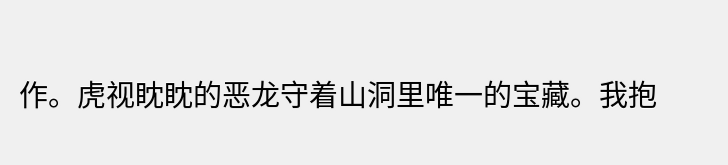作。虎视眈眈的恶龙守着山洞里唯一的宝藏。我抱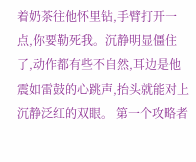着奶茶往他怀里钻,手臂打开一点,你要勒死我。沉静明显僵住了,动作都有些不自然,耳边是他震如雷鼓的心跳声,抬头就能对上沉静泛红的双眼。 第一个攻略者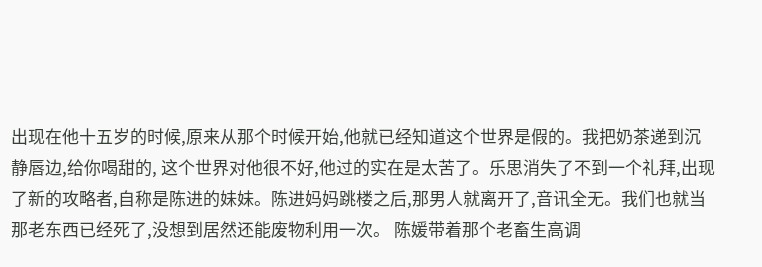出现在他十五岁的时候,原来从那个时候开始,他就已经知道这个世界是假的。我把奶茶递到沉静唇边,给你喝甜的, 这个世界对他很不好,他过的实在是太苦了。乐思消失了不到一个礼拜,出现了新的攻略者,自称是陈进的妹妹。陈进妈妈跳楼之后,那男人就离开了,音讯全无。我们也就当那老东西已经死了,没想到居然还能废物利用一次。 陈媛带着那个老畜生高调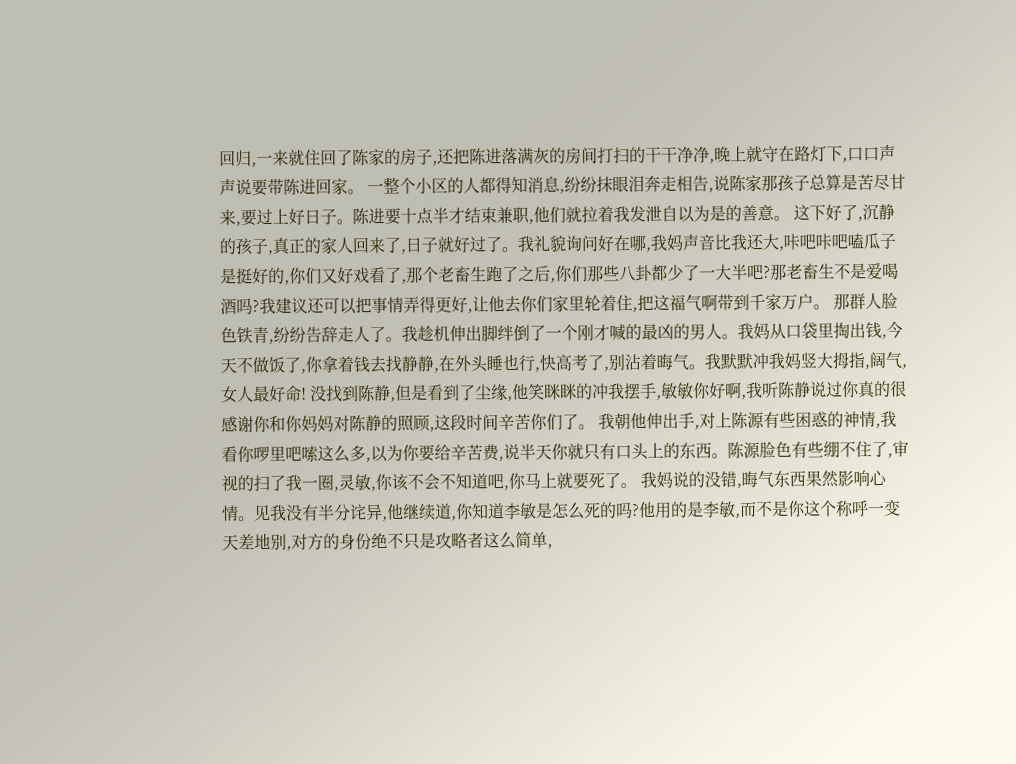回归,一来就住回了陈家的房子,还把陈进落满灰的房间打扫的干干净净,晚上就守在路灯下,口口声声说要带陈进回家。 一整个小区的人都得知消息,纷纷抹眼泪奔走相告,说陈家那孩子总算是苦尽甘来,要过上好日子。陈进要十点半才结束兼职,他们就拉着我发泄自以为是的善意。 这下好了,沉静的孩子,真正的家人回来了,日子就好过了。我礼貌询问好在哪,我妈声音比我还大,咔吧咔吧嗑瓜子是挺好的,你们又好戏看了,那个老畜生跑了之后,你们那些八卦都少了一大半吧?那老畜生不是爱喝酒吗?我建议还可以把事情弄得更好,让他去你们家里轮着住,把这福气啊带到千家万户。 那群人脸色铁青,纷纷告辞走人了。我趁机伸出脚绊倒了一个刚才喊的最凶的男人。我妈从口袋里掏出钱,今天不做饭了,你拿着钱去找静静,在外头睡也行,快高考了,别沾着晦气。我默默冲我妈竖大拇指,阔气,女人最好命! 没找到陈静,但是看到了尘缘,他笑眯眯的冲我摆手,敏敏你好啊,我听陈静说过你真的很感谢你和你妈妈对陈静的照顾,这段时间辛苦你们了。 我朝他伸出手,对上陈源有些困惑的神情,我看你啰里吧嗦这么多,以为你要给辛苦费,说半天你就只有口头上的东西。陈源脸色有些绷不住了,审视的扫了我一圈,灵敏,你该不会不知道吧,你马上就要死了。 我妈说的没错,晦气东西果然影响心情。见我没有半分诧异,他继续道,你知道李敏是怎么死的吗?他用的是李敏,而不是你这个称呼一变天差地别,对方的身份绝不只是攻略者这么简单,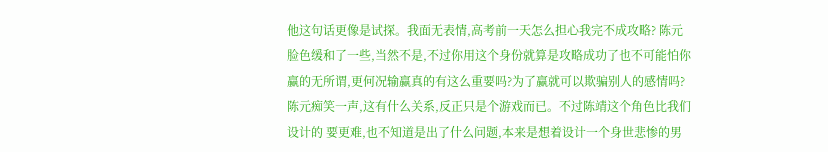他这句话更像是试探。我面无表情,高考前一天怎么担心我完不成攻略? 陈元脸色缓和了一些,当然不是,不过你用这个身份就算是攻略成功了也不可能怕你赢的无所谓,更何况输赢真的有这么重要吗?为了赢就可以欺骗别人的感情吗?陈元痴笑一声,这有什么关系,反正只是个游戏而已。不过陈靖这个角色比我们设计的 要更难,也不知道是出了什么问题,本来是想着设计一个身世悲惨的男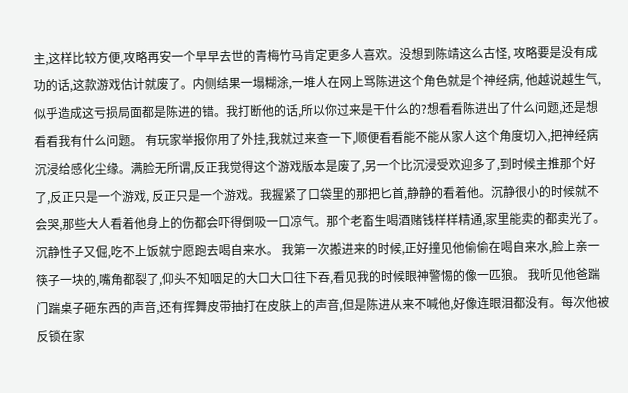主,这样比较方便,攻略再安一个早早去世的青梅竹马肯定更多人喜欢。没想到陈靖这么古怪, 攻略要是没有成功的话,这款游戏估计就废了。内侧结果一塌糊涂,一堆人在网上骂陈进这个角色就是个神经病, 他越说越生气,似乎造成这亏损局面都是陈进的错。我打断他的话,所以你过来是干什么的?想看看陈进出了什么问题,还是想看看我有什么问题。 有玩家举报你用了外挂,我就过来查一下,顺便看看能不能从家人这个角度切入,把神经病沉浸给感化尘缘。满脸无所谓,反正我觉得这个游戏版本是废了,另一个比沉浸受欢迎多了,到时候主推那个好了,反正只是一个游戏, 反正只是一个游戏。我握紧了口袋里的那把匕首,静静的看着他。沉静很小的时候就不会哭,那些大人看着他身上的伤都会吓得倒吸一口凉气。那个老畜生喝酒赌钱样样精通,家里能卖的都卖光了。沉静性子又倔,吃不上饭就宁愿跑去喝自来水。 我第一次搬进来的时候,正好撞见他偷偷在喝自来水,脸上亲一筷子一块的,嘴角都裂了,仰头不知咽足的大口大口往下吞,看见我的时候眼神警惕的像一匹狼。 我听见他爸踹门踹桌子砸东西的声音,还有挥舞皮带抽打在皮肤上的声音,但是陈进从来不喊他,好像连眼泪都没有。每次他被反锁在家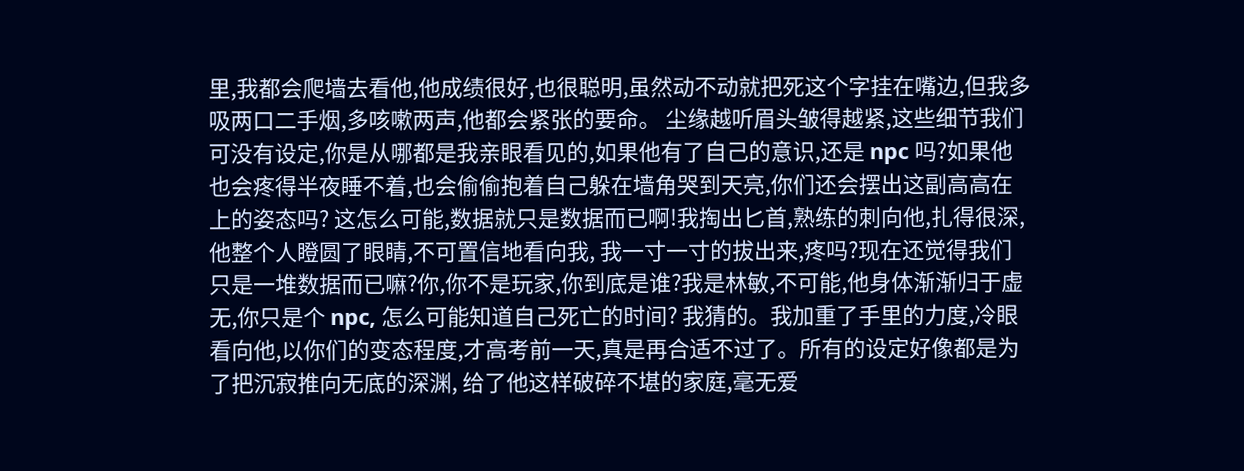里,我都会爬墙去看他,他成绩很好,也很聪明,虽然动不动就把死这个字挂在嘴边,但我多吸两口二手烟,多咳嗽两声,他都会紧张的要命。 尘缘越听眉头皱得越紧,这些细节我们可没有设定,你是从哪都是我亲眼看见的,如果他有了自己的意识,还是 npc 吗?如果他也会疼得半夜睡不着,也会偷偷抱着自己躲在墙角哭到天亮,你们还会摆出这副高高在上的姿态吗? 这怎么可能,数据就只是数据而已啊!我掏出匕首,熟练的刺向他,扎得很深,他整个人瞪圆了眼睛,不可置信地看向我, 我一寸一寸的拔出来,疼吗?现在还觉得我们只是一堆数据而已嘛?你,你不是玩家,你到底是谁?我是林敏,不可能,他身体渐渐归于虚无,你只是个 npc, 怎么可能知道自己死亡的时间? 我猜的。我加重了手里的力度,冷眼看向他,以你们的变态程度,才高考前一天,真是再合适不过了。所有的设定好像都是为了把沉寂推向无底的深渊, 给了他这样破碎不堪的家庭,毫无爱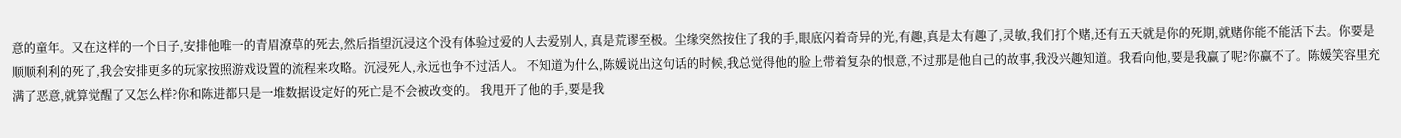意的童年。又在这样的一个日子,安排他唯一的青眉潦草的死去,然后指望沉浸这个没有体验过爱的人去爱别人, 真是荒谬至极。尘缘突然按住了我的手,眼底闪着奇异的光,有趣,真是太有趣了,灵敏,我们打个赌,还有五天就是你的死期,就赌你能不能活下去。你要是顺顺利利的死了,我会安排更多的玩家按照游戏设置的流程来攻略。沉浸死人,永远也争不过活人。 不知道为什么,陈媛说出这句话的时候,我总觉得他的脸上带着复杂的恨意,不过那是他自己的故事,我没兴趣知道。我看向他,要是我赢了呢?你赢不了。陈媛笑容里充满了恶意,就算觉醒了又怎么样?你和陈进都只是一堆数据设定好的死亡是不会被改变的。 我甩开了他的手,要是我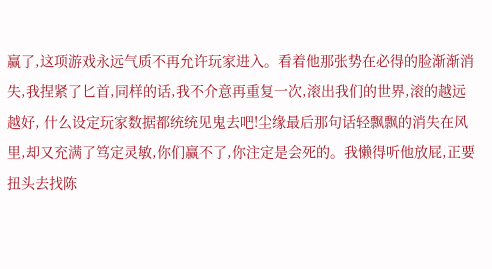赢了,这项游戏永远气质不再允许玩家进入。看着他那张势在必得的脸渐渐消失,我捏紧了匕首,同样的话,我不介意再重复一次,滚出我们的世界,滚的越远越好, 什么设定玩家数据都统统见鬼去吧!尘缘最后那句话轻飘飘的消失在风里,却又充满了笃定灵敏,你们赢不了,你注定是会死的。我懒得听他放屁,正要扭头去找陈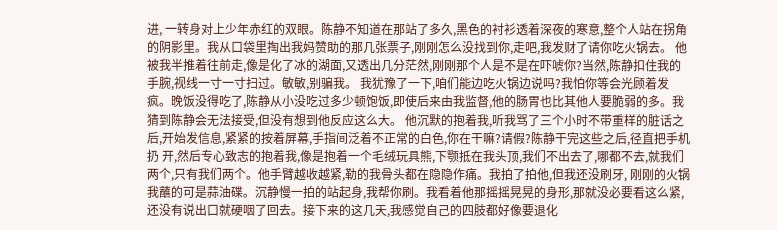进, 一转身对上少年赤红的双眼。陈静不知道在那站了多久,黑色的衬衫透着深夜的寒意,整个人站在拐角的阴影里。我从口袋里掏出我妈赞助的那几张票子,刚刚怎么没找到你,走吧,我发财了请你吃火锅去。 他被我半推着往前走,像是化了冰的湖面,又透出几分茫然,刚刚那个人是不是在吓唬你?当然,陈静扣住我的手腕,视线一寸一寸扫过。敏敏,别骗我。 我犹豫了一下,咱们能边吃火锅边说吗?我怕你等会光顾着发疯。晚饭没得吃了,陈静从小没吃过多少顿饱饭,即使后来由我监督,他的肠胃也比其他人要脆弱的多。我猜到陈静会无法接受,但没有想到他反应这么大。 他沉默的抱着我,听我骂了三个小时不带重样的脏话之后,开始发信息,紧紧的按着屏幕,手指间泛着不正常的白色,你在干嘛?请假?陈静干完这些之后,径直把手机扔 开,然后专心致志的抱着我,像是抱着一个毛绒玩具熊,下颚抵在我头顶,我们不出去了,哪都不去,就我们两个,只有我们两个。他手臂越收越紧,勒的我骨头都在隐隐作痛。我拍了拍他,但我还没刷牙, 刚刚的火锅我蘸的可是蒜油碟。沉静慢一拍的站起身,我帮你刷。我看着他那摇摇晃晃的身形,那就没必要看这么紧,还没有说出口就硬咽了回去。接下来的这几天,我感觉自己的四肢都好像要退化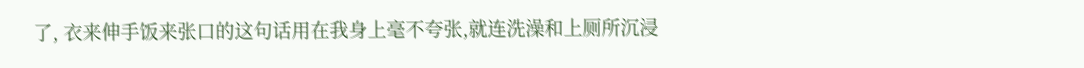了, 衣来伸手饭来张口的这句话用在我身上毫不夸张,就连洗澡和上厕所沉浸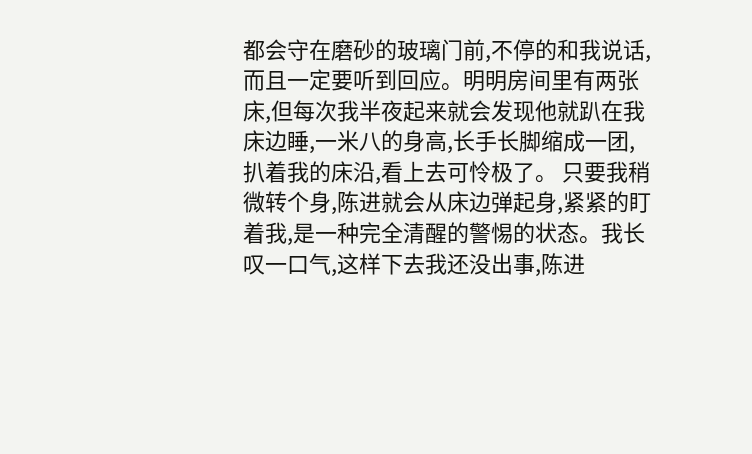都会守在磨砂的玻璃门前,不停的和我说话,而且一定要听到回应。明明房间里有两张床,但每次我半夜起来就会发现他就趴在我床边睡,一米八的身高,长手长脚缩成一团,扒着我的床沿,看上去可怜极了。 只要我稍微转个身,陈进就会从床边弹起身,紧紧的盯着我,是一种完全清醒的警惕的状态。我长叹一口气,这样下去我还没出事,陈进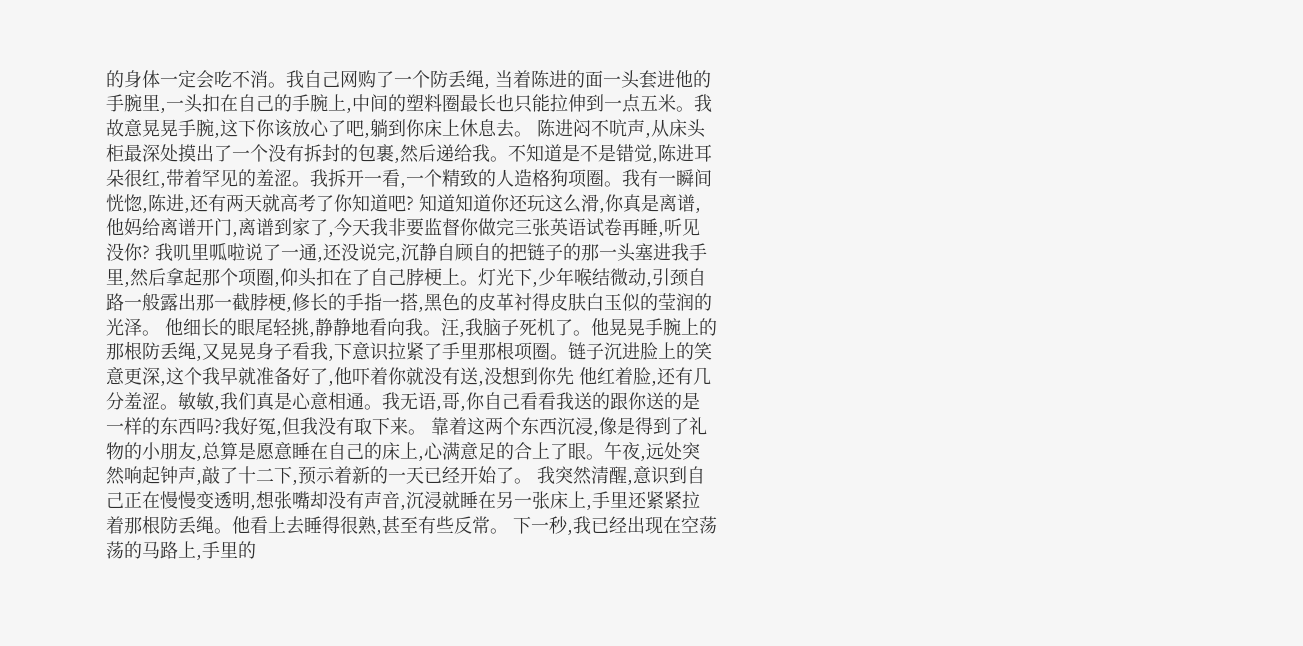的身体一定会吃不消。我自己网购了一个防丢绳, 当着陈进的面一头套进他的手腕里,一头扣在自己的手腕上,中间的塑料圈最长也只能拉伸到一点五米。我故意晃晃手腕,这下你该放心了吧,躺到你床上休息去。 陈进闷不吭声,从床头柜最深处摸出了一个没有拆封的包裹,然后递给我。不知道是不是错觉,陈进耳朵很红,带着罕见的羞涩。我拆开一看,一个精致的人造格狗项圈。我有一瞬间恍惚,陈进,还有两天就高考了你知道吧? 知道知道你还玩这么滑,你真是离谱,他妈给离谱开门,离谱到家了,今天我非要监督你做完三张英语试卷再睡,听见没你? 我叽里呱啦说了一通,还没说完,沉静自顾自的把链子的那一头塞进我手里,然后拿起那个项圈,仰头扣在了自己脖梗上。灯光下,少年喉结微动,引颈自路一般露出那一截脖梗,修长的手指一搭,黑色的皮革衬得皮肤白玉似的莹润的光泽。 他细长的眼尾轻挑,静静地看向我。汪,我脑子死机了。他晃晃手腕上的那根防丢绳,又晃晃身子看我,下意识拉紧了手里那根项圈。链子沉进脸上的笑意更深,这个我早就准备好了,他吓着你就没有送,没想到你先 他红着脸,还有几分羞涩。敏敏,我们真是心意相通。我无语,哥,你自己看看我送的跟你送的是一样的东西吗?我好冤,但我没有取下来。 靠着这两个东西沉浸,像是得到了礼物的小朋友,总算是愿意睡在自己的床上,心满意足的合上了眼。午夜,远处突然响起钟声,敲了十二下,预示着新的一天已经开始了。 我突然清醒,意识到自己正在慢慢变透明,想张嘴却没有声音,沉浸就睡在另一张床上,手里还紧紧拉着那根防丢绳。他看上去睡得很熟,甚至有些反常。 下一秒,我已经出现在空荡荡的马路上,手里的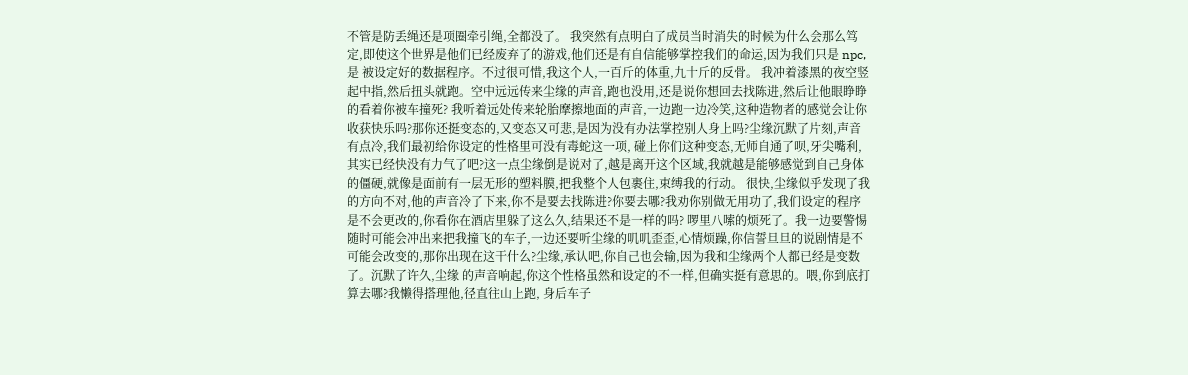不管是防丢绳还是项圈牵引绳,全都没了。 我突然有点明白了成员当时消失的时候为什么会那么笃定,即使这个世界是他们已经废弃了的游戏,他们还是有自信能够掌控我们的命运,因为我们只是 npc, 是 被设定好的数据程序。不过很可惜,我这个人,一百斤的体重,九十斤的反骨。 我冲着漆黑的夜空竖起中指,然后扭头就跑。空中远远传来尘缘的声音,跑也没用,还是说你想回去找陈进,然后让他眼睁睁的看着你被车撞死? 我听着远处传来轮胎摩擦地面的声音,一边跑一边冷笑,这种造物者的感觉会让你收获快乐吗?那你还挺变态的,又变态又可悲,是因为没有办法掌控别人身上吗?尘缘沉默了片刻,声音有点冷,我们最初给你设定的性格里可没有毒蛇这一项, 碰上你们这种变态,无师自通了呗,牙尖嘴利,其实已经快没有力气了吧?这一点尘缘倒是说对了,越是离开这个区域,我就越是能够感觉到自己身体的僵硬,就像是面前有一层无形的塑料膜,把我整个人包裹住,束缚我的行动。 很快,尘缘似乎发现了我的方向不对,他的声音冷了下来,你不是要去找陈进?你要去哪?我劝你别做无用功了,我们设定的程序是不会更改的,你看你在酒店里躲了这么久,结果还不是一样的吗? 啰里八嗦的烦死了。我一边要警惕随时可能会冲出来把我撞飞的车子,一边还要听尘缘的叽叽歪歪,心情烦躁,你信誓旦旦的说剧情是不可能会改变的,那你出现在这干什么?尘缘,承认吧,你自己也会输,因为我和尘缘两个人都已经是变数了。沉默了许久,尘缘 的声音响起,你这个性格虽然和设定的不一样,但确实挺有意思的。喂,你到底打算去哪?我懒得搭理他,径直往山上跑, 身后车子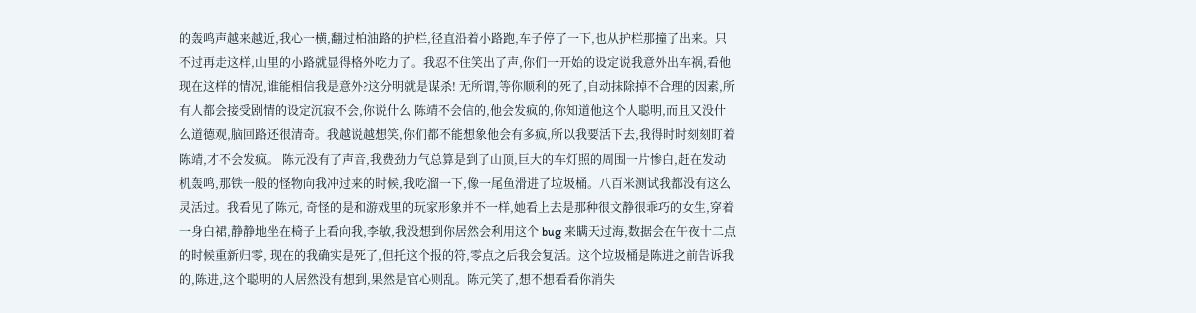的轰鸣声越来越近,我心一横,翻过柏油路的护栏,径直沿着小路跑,车子停了一下,也从护栏那撞了出来。只不过再走这样,山里的小路就显得格外吃力了。我忍不住笑出了声,你们一开始的设定说我意外出车祸,看他现在这样的情况,谁能相信我是意外?这分明就是谋杀! 无所谓,等你顺利的死了,自动抹除掉不合理的因素,所有人都会接受剧情的设定沉寂不会,你说什么 陈靖不会信的,他会发疯的,你知道他这个人聪明,而且又没什么道德观,脑回路还很清奇。我越说越想笑,你们都不能想象他会有多疯,所以我要活下去,我得时时刻刻盯着陈靖,才不会发疯。 陈元没有了声音,我费劲力气总算是到了山顶,巨大的车灯照的周围一片惨白,赶在发动机轰鸣,那铁一般的怪物向我冲过来的时候,我吃溜一下,像一尾鱼滑进了垃圾桶。八百米测试我都没有这么灵活过。我看见了陈元, 奇怪的是和游戏里的玩家形象并不一样,她看上去是那种很文静很乖巧的女生,穿着一身白裙,静静地坐在椅子上看向我,李敏,我没想到你居然会利用这个 bug 来瞒天过海,数据会在午夜十二点的时候重新归零, 现在的我确实是死了,但托这个报的符,零点之后我会复活。这个垃圾桶是陈进之前告诉我的,陈进,这个聪明的人居然没有想到,果然是官心则乱。陈元笑了,想不想看看你消失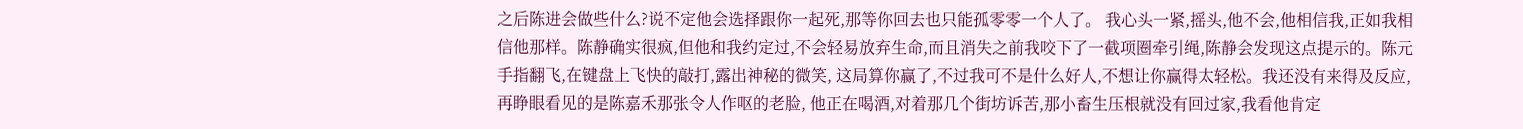之后陈进会做些什么?说不定他会选择跟你一起死,那等你回去也只能孤零零一个人了。 我心头一紧,摇头,他不会,他相信我,正如我相信他那样。陈静确实很疯,但他和我约定过,不会轻易放弃生命,而且消失之前我咬下了一截项圈牵引绳,陈静会发现这点提示的。陈元手指翻飞,在键盘上飞快的敲打,露出神秘的微笑, 这局算你赢了,不过我可不是什么好人,不想让你赢得太轻松。我还没有来得及反应,再睁眼看见的是陈嘉禾那张令人作呕的老脸, 他正在喝酒,对着那几个街坊诉苦,那小畜生压根就没有回过家,我看他肯定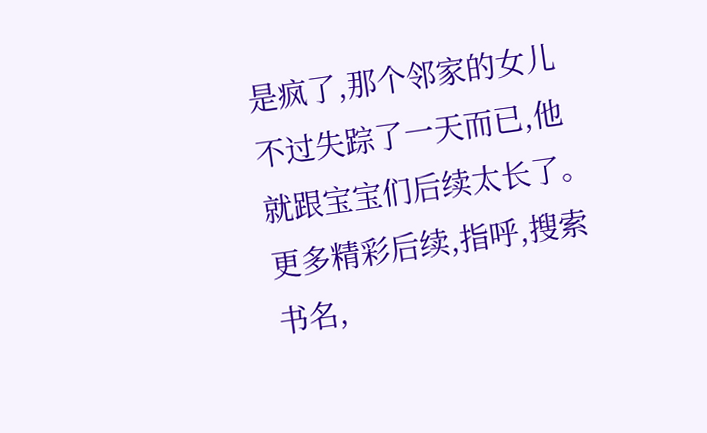是疯了,那个邻家的女儿不过失踪了一天而已,他就跟宝宝们后续太长了。更多精彩后续,指呼,搜索书名,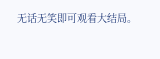无话无笑即可观看大结局。